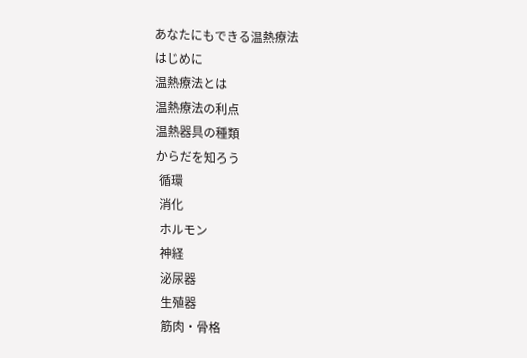あなたにもできる温熱療法
はじめに
温熱療法とは
温熱療法の利点
温熱器具の種類
からだを知ろう
 循環
 消化
 ホルモン
 神経
 泌尿器
 生殖器
 筋肉・骨格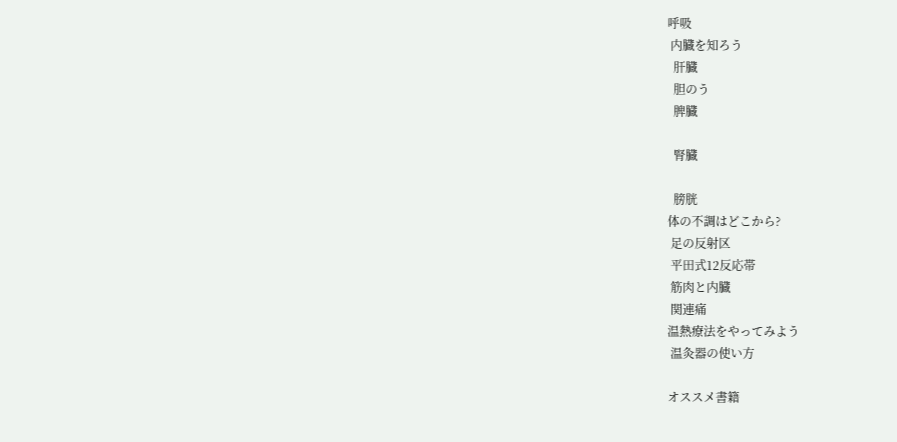呼吸
 内臓を知ろう
  肝臓
  胆のう
  脾臓

  腎臓

  膀胱
体の不調はどこから?
 足の反射区
 平田式12反応帯
 筋肉と内臓
 関連痛
温熱療法をやってみよう
 温灸器の使い方

オススメ書籍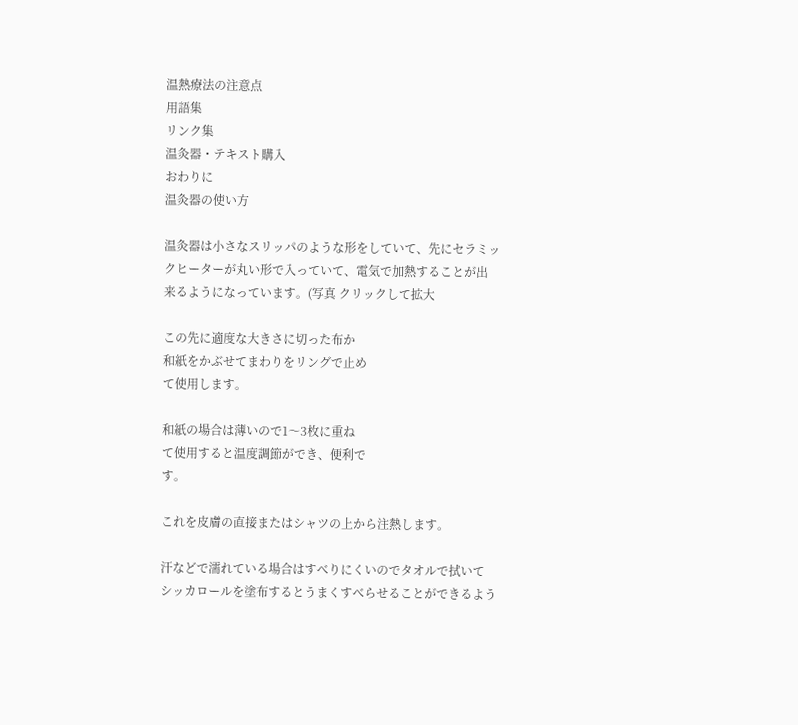温熱療法の注意点
用語集
リンク集
温灸器・テキスト購入
おわりに
温灸器の使い方

温灸器は小さなスリッパのような形をしていて、先にセラミッ
クヒーターが丸い形で入っていて、電気で加熱することが出
来るようになっています。(写真 クリックして拡大

この先に適度な大きさに切った布か
和紙をかぶせてまわりをリングで止め
て使用します。

和紙の場合は薄いので1〜3枚に重ね
て使用すると温度調節ができ、便利で
す。

これを皮膚の直接またはシャツの上から注熱します。

汗などで濡れている場合はすべりにくいのでタオルで拭いて
シッカロールを塗布するとうまくすべらせることができるよう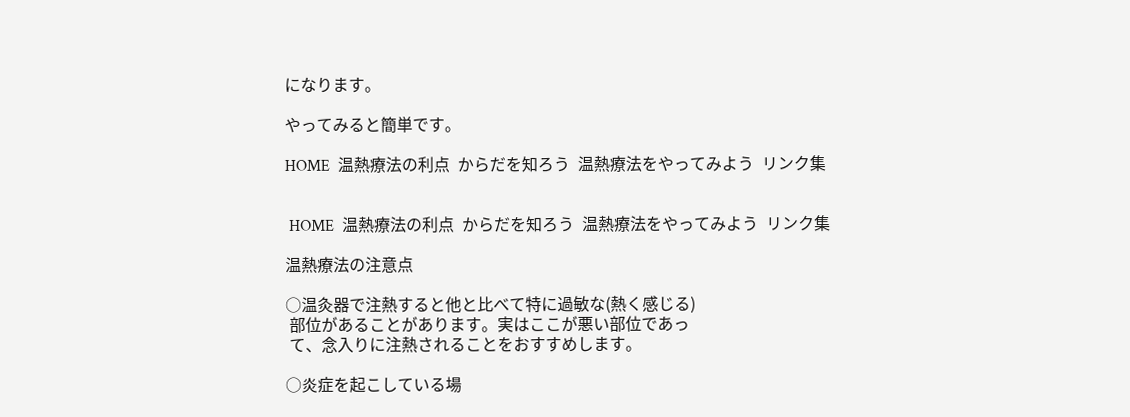になります。

やってみると簡単です。

HOME  温熱療法の利点  からだを知ろう  温熱療法をやってみよう  リンク集


 HOME  温熱療法の利点  からだを知ろう  温熱療法をやってみよう  リンク集

温熱療法の注意点

○温灸器で注熱すると他と比べて特に過敏な(熱く感じる)
 部位があることがあります。実はここが悪い部位であっ
 て、念入りに注熱されることをおすすめします。

○炎症を起こしている場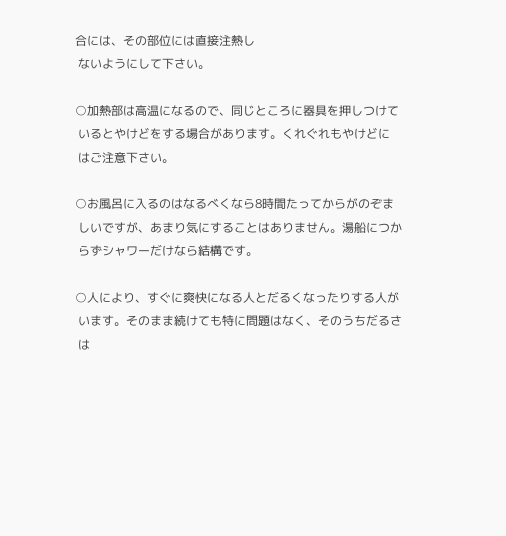合には、その部位には直接注熱し
 ないようにして下さい。

○加熱部は高温になるので、同じところに器具を押しつけて
 いるとやけどをする場合があります。くれぐれもやけどに
 はご注意下さい。

○お風呂に入るのはなるべくなら8時間たってからがのぞま
 しいですが、あまり気にすることはありません。湯船につか
 らずシャワーだけなら結構です。

○人により、すぐに爽快になる人とだるくなったりする人が
 います。そのまま続けても特に問題はなく、そのうちだるさ
 は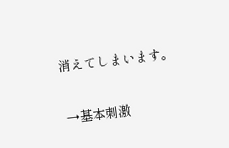消えてしまいます。

 →基本刺激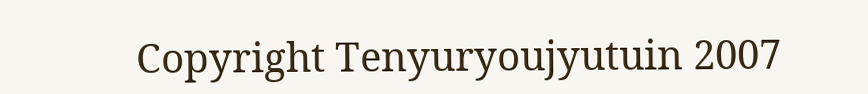Copyright Tenyuryoujyutuin 2007